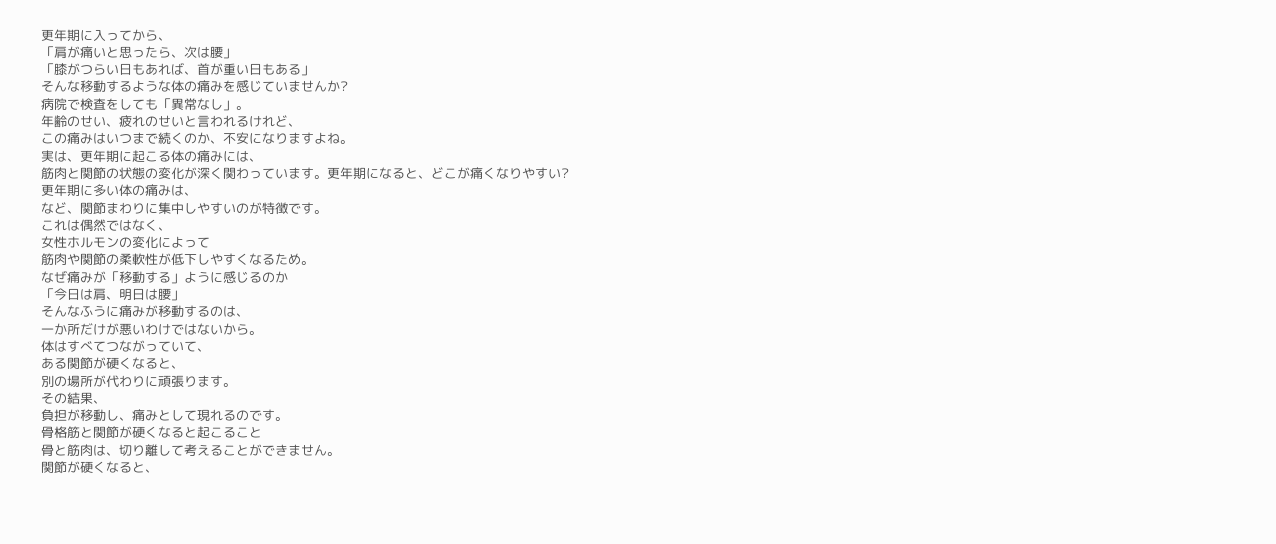更年期に入ってから、
「肩が痛いと思ったら、次は腰」
「膝がつらい日もあれば、首が重い日もある」
そんな移動するような体の痛みを感じていませんか?
病院で検査をしても「異常なし」。
年齢のせい、疲れのせいと言われるけれど、
この痛みはいつまで続くのか、不安になりますよね。
実は、更年期に起こる体の痛みには、
筋肉と関節の状態の変化が深く関わっています。更年期になると、どこが痛くなりやすい?
更年期に多い体の痛みは、
など、関節まわりに集中しやすいのが特徴です。
これは偶然ではなく、
女性ホルモンの変化によって
筋肉や関節の柔軟性が低下しやすくなるため。
なぜ痛みが「移動する」ように感じるのか
「今日は肩、明日は腰」
そんなふうに痛みが移動するのは、
一か所だけが悪いわけではないから。
体はすべてつながっていて、
ある関節が硬くなると、
別の場所が代わりに頑張ります。
その結果、
負担が移動し、痛みとして現れるのです。
骨格筋と関節が硬くなると起こること
骨と筋肉は、切り離して考えることができません。
関節が硬くなると、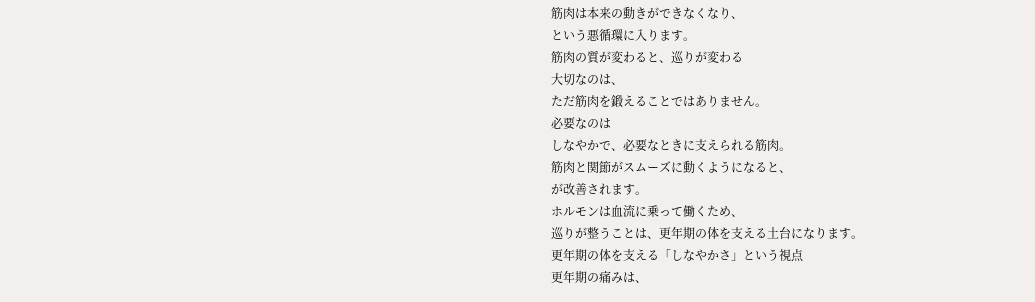筋肉は本来の動きができなくなり、
という悪循環に入ります。
筋肉の質が変わると、巡りが変わる
大切なのは、
ただ筋肉を鍛えることではありません。
必要なのは
しなやかで、必要なときに支えられる筋肉。
筋肉と関節がスムーズに動くようになると、
が改善されます。
ホルモンは血流に乗って働くため、
巡りが整うことは、更年期の体を支える土台になります。
更年期の体を支える「しなやかさ」という視点
更年期の痛みは、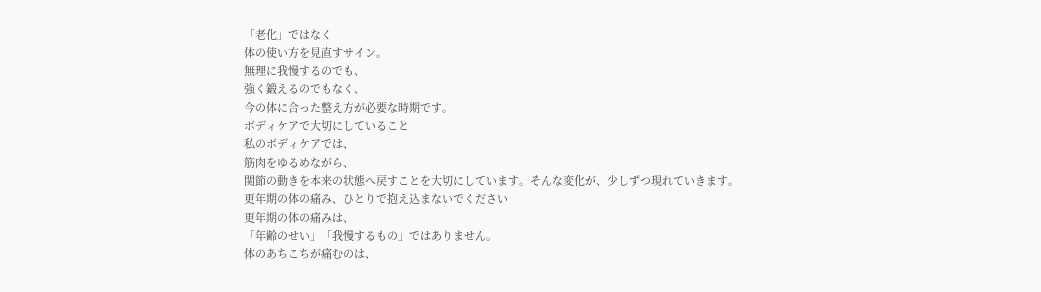「老化」ではなく
体の使い方を見直すサイン。
無理に我慢するのでも、
強く鍛えるのでもなく、
今の体に合った整え方が必要な時期です。
ボディケアで大切にしていること
私のボディケアでは、
筋肉をゆるめながら、
関節の動きを本来の状態へ戻すことを大切にしています。そんな変化が、少しずつ現れていきます。
更年期の体の痛み、ひとりで抱え込まないでください
更年期の体の痛みは、
「年齢のせい」「我慢するもの」ではありません。
体のあちこちが痛むのは、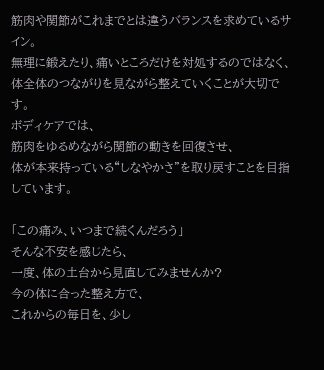筋肉や関節がこれまでとは違うバランスを求めているサイン。
無理に鍛えたり、痛いところだけを対処するのではなく、
体全体のつながりを見ながら整えていくことが大切です。
ボディケアでは、
筋肉をゆるめながら関節の動きを回復させ、
体が本来持っている“しなやかさ”を取り戻すことを目指しています。

「この痛み、いつまで続くんだろう」
そんな不安を感じたら、
一度、体の土台から見直してみませんか?
今の体に合った整え方で、
これからの毎日を、少し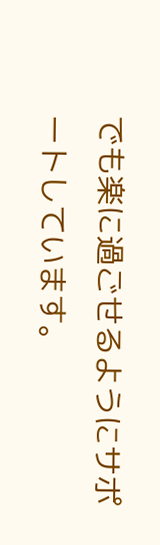でも楽に過ごせるようにサポートしています。